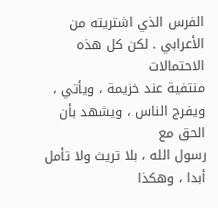الفرس الذي اشتريته من الأعرابي . لكن كل هذه الاحتمالات
منتفية عند خزيمة ، ويأتي ، ويفرج الناس ، ويشهد بأن الحق مع
رسول الله ، بلا تريث ولا تأمل أبدا ، وهكذا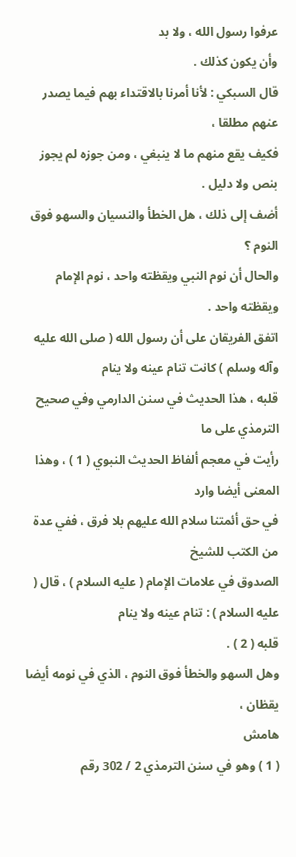عرفوا رسول الله ، ولا بد
وأن يكون كذلك .
قال السبكي : لأنا أمرنا بالاقتداء بهم فيما يصدر عنهم مطلقا ،
فكيف يقع منهم ما لا ينبغي ، ومن جوزه لم يجوز بنص ولا دليل .
أضف إلى ذلك ، هل الخطأ والنسيان والسهو فوق النوم ؟
والحال أن نوم النبي ويقظته واحد ، نوم الإمام ويقظته واحد .
اتفق الفريقان على أن رسول الله ( صلى الله عليه وآله وسلم ) كانت تنام عينه ولا ينام
قلبه ، هذا الحديث في سنن الدارمي وفي صحيح الترمذي على ما
رأيت في معجم ألفاظ الحديث النبوي ( 1 ) ، وهذا المعنى أيضا وارد
في حق أئمتنا سلام الله عليهم بلا فرق ، ففي عدة من الكتب للشيخ
الصدوق في علامات الإمام ( عليه السلام ) ، قال ( عليه السلام ) : تنام عينه ولا ينام
قلبه ( 2 ) .
وهل السهو والخطأ فوق النوم ، الذي في نومه أيضا يقظان ،
هامش
( 1 ) وهو في سنن الترمذي 2 / 302 رقم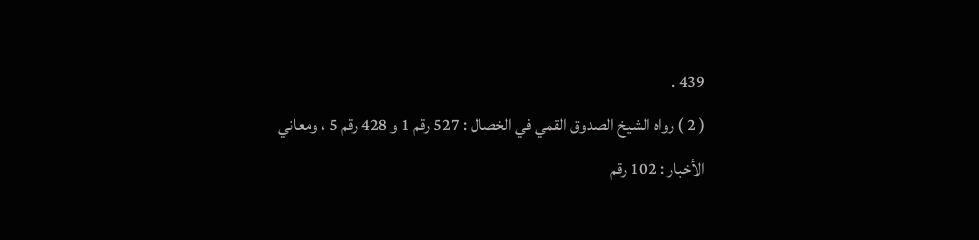439 .
( 2 ) رواه الشيخ الصدوق القمي في الخصال : 527 رقم 1 و 428 رقم 5 ، ومعاني
الأخبار : 102 رقم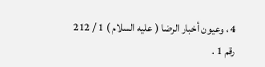4 ، وعيون أخبار الرضا ( عليه السلام ) 1 / 212 رقم 1 .